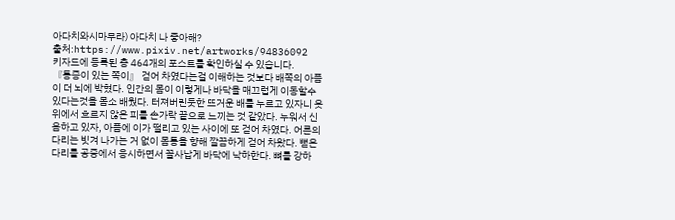아다치와시마무라) 아다치 나 좋아해?
출처:https://www.pixiv.net/artworks/94836092
키자드에 등록된 총 464개의 포스트를 확인하실 수 있습니다.
『통증이 있는 쪽이』 걷어 차였다는걸 이해하는 것보다 배쪽의 아픔이 더 뇌에 박혔다. 인간의 몸이 이렇게나 바닥을 매끄럽게 이동할수있다는것을 몸소 배웠다. 터져버린듯한 뜨거운 배를 누르고 있자니 옷 위에서 흐르지 않은 피를 손가락 끝으로 느끼는 것 같았다. 누워서 신음하고 있자, 아픔에 이가 떨리고 있는 사이에 또 걷어 차였다. 어른의 다리는 빗겨 나가는 거 없이 몸통을 향해 깔끔하게 걷어 차왔다. 뻗은 다리를 공중에서 응시하면서 꼴사납게 바닥에 낙하한다. 뼈를 강하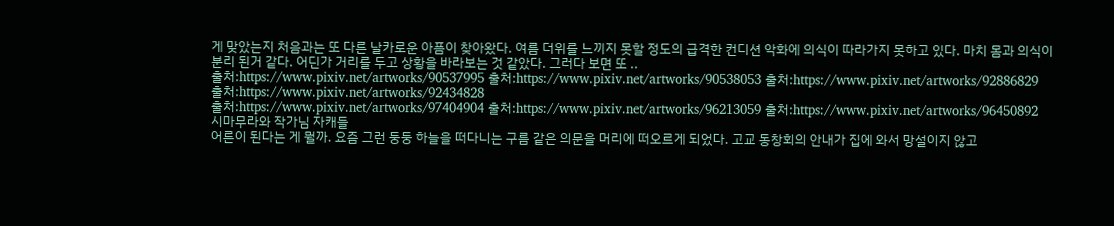게 맞았는지 처음과는 또 다른 날카로운 아픔이 찾아왔다. 여름 더위를 느끼지 못할 정도의 급격한 컨디션 악화에 의식이 따라가지 못하고 있다. 마치 몸과 의식이 분리 된거 같다. 어딘가 거리를 두고 상황을 바라보는 것 같았다. 그러다 보면 또 ..
출처:https://www.pixiv.net/artworks/90537995 출처:https://www.pixiv.net/artworks/90538053 출처:https://www.pixiv.net/artworks/92886829 출처:https://www.pixiv.net/artworks/92434828
출처:https://www.pixiv.net/artworks/97404904 출처:https://www.pixiv.net/artworks/96213059 출처:https://www.pixiv.net/artworks/96450892 시마무라와 작가님 자캐들
어른이 된다는 게 뭘까. 요즘 그런 둥둥 하늘을 떠다니는 구름 같은 의문을 머리에 떠오르게 되었다. 고교 동창회의 안내가 집에 와서 망설이지 않고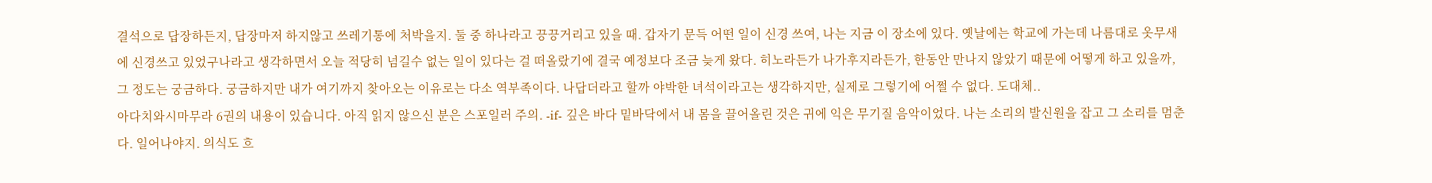결석으로 답장하든지, 답장마저 하지않고 쓰레기통에 처박을지. 둘 중 하나라고 끙끙거리고 있을 때. 갑자기 문득 어떤 일이 신경 쓰여, 나는 지금 이 장소에 있다. 옛날에는 학교에 가는데 나름대로 옷무새에 신경쓰고 있었구나라고 생각하면서 오늘 적당히 넘길수 없는 일이 있다는 걸 떠올랐기에 결국 예정보다 조금 늦게 왔다. 히노라든가 나가후지라든가, 한동안 만나지 않았기 때문에 어떻게 하고 있을까, 그 정도는 궁금하다. 궁금하지만 내가 여기까지 찾아오는 이유로는 다소 역부족이다. 나답더라고 할까 야박한 녀석이라고는 생각하지만, 실제로 그렇기에 어쩔 수 없다. 도대체..
아다치와시마무라 6권의 내용이 있습니다. 아직 읽지 않으신 분은 스포일러 주의. -if- 깊은 바다 밑바닥에서 내 몸을 끌어올린 것은 귀에 익은 무기질 음악이었다. 나는 소리의 발신원을 잡고 그 소리를 멈춘다. 일어나야지. 의식도 흐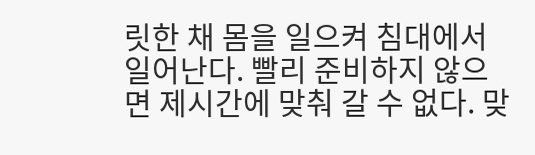릿한 채 몸을 일으켜 침대에서 일어난다. 빨리 준비하지 않으면 제시간에 맞춰 갈 수 없다. 맞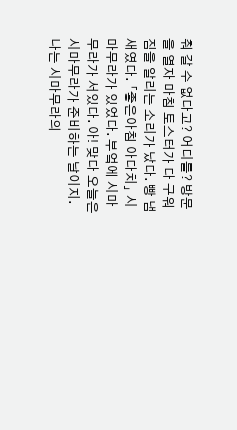춰 갈 수 없다고? 어디를? 방문을 열자 마침 토스터가 다 구워짐을 알리는 소리가 났다. 빵 냄새였다. 「좋은아침 아다치」 시마무라가 있었다. 부엌에 시마무라가 서있다. 아! 맞다 오늘은 시마무라가 준비하는 날이지. 나는 시마무라의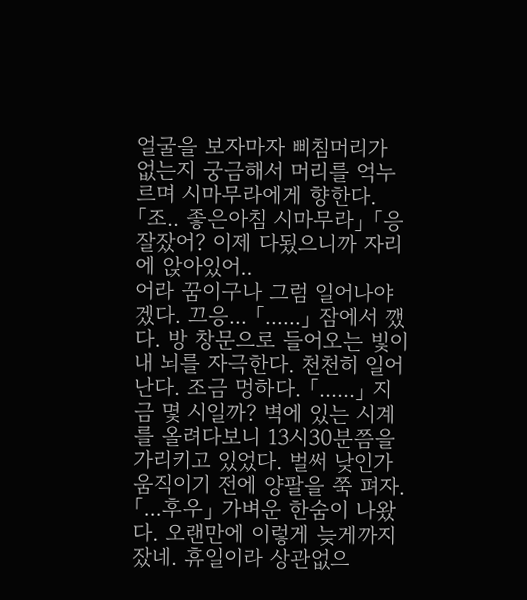얼굴을 보자마자 삐침머리가 없는지 궁금해서 머리를 억누르며 시마무라에게 향한다. 「조.. 좋은아침 시마무라」 「응 잘잤어? 이제 다됬으니까 자리에 앉아있어..
어라 꿈이구나 그럼 일어나야겠다. 끄응... 「......」 잠에서 깼다. 방 창문으로 들어오는 빛이 내 뇌를 자극한다. 천천히 일어난다. 조금 멍하다. 「......」 지금 몇 시일까? 벽에 있는 시계를 올려다보니 13시30분쯤을 가리키고 있었다. 벌써 낮인가 움직이기 전에 양팔을 쭉 펴자. 「...후우」 가벼운 한숨이 나왔다. 오랜만에 이렇게 늦게까지 잤네. 휴일이라 상관없으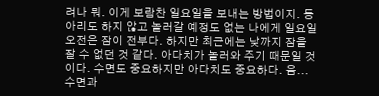려나 뭐. 이게 보람찬 일요일을 보내는 방법이지. 동아리도 하지 않고 놀러갈 예정도 없는 나에게 일요일 오전은 잠이 전부다. 하지만 최근에는 낮까지 잠을 잘 수 없던 것 같다. 아다치가 놀러와 주기 때문일 것이다. 수면도 중요하지만 아다치도 중요하다. 음... 수면과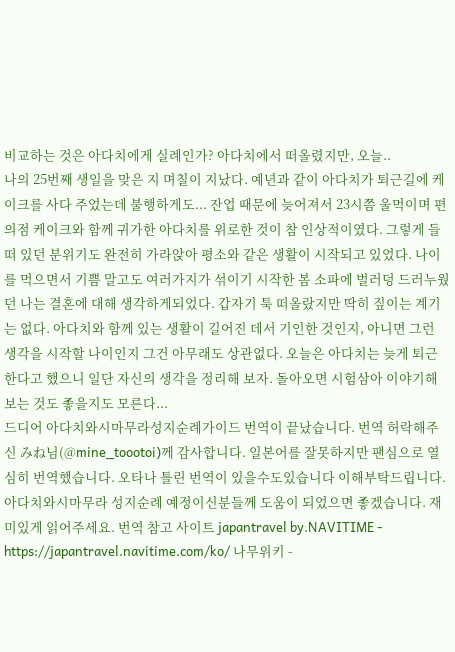비교하는 것은 아다치에게 실례인가? 아다치에서 떠올렸지만, 오늘..
나의 25번째 생일을 맞은 지 며칠이 지났다. 예년과 같이 아다치가 퇴근길에 케이크를 사다 주었는데 불행하게도... 잔업 때문에 늦어져서 23시쯤 울먹이며 편의점 케이크와 함께 귀가한 아다치를 위로한 것이 참 인상적이였다. 그렇게 들떠 있던 분위기도 완전히 가라앉아 평소와 같은 생활이 시작되고 있었다. 나이를 먹으면서 기쁨 말고도 여러가지가 섞이기 시작한 봄 소파에 벌러덩 드러누웠던 나는 결혼에 대해 생각하게되었다. 갑자기 툭 떠올랐지만 딱히 짚이는 계기는 없다. 아다치와 함께 있는 생활이 길어진 데서 기인한 것인지, 아니면 그런 생각을 시작할 나이인지 그건 아무래도 상관없다. 오늘은 아다치는 늦게 퇴근한다고 했으니 일단 자신의 생각을 정리해 보자. 돌아오면 시험삼아 이야기해 보는 것도 좋을지도 모른다...
드디어 아다치와시마무라성지순례가이드 번역이 끝났습니다. 번역 허락해주신 みね님(@mine_toootoi)께 감사합니다. 일본어를 잘못하지만 팬심으로 열심히 번역했습니다. 오타나 틀린 번역이 있을수도있습니다 이해부탁드립니다. 아다치와시마무라 성지순례 예정이신분들께 도움이 되었으면 좋겠습니다. 재미있게 읽어주세요. 번역 참고 사이트 japantravel by.NAVITIME - https://japantravel.navitime.com/ko/ 나무위키 -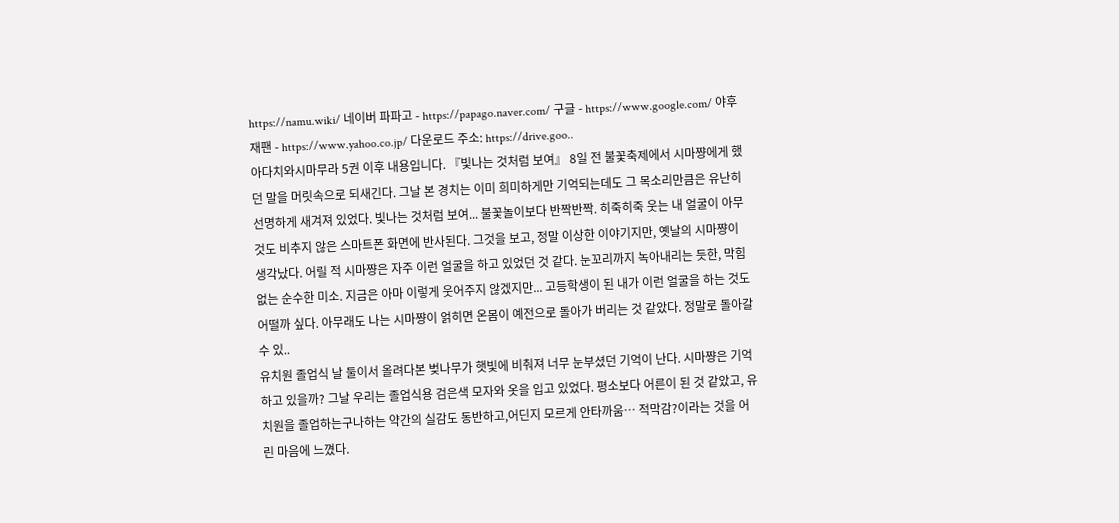https://namu.wiki/ 네이버 파파고 - https://papago.naver.com/ 구글 - https://www.google.com/ 야후 재팬 - https://www.yahoo.co.jp/ 다운로드 주소: https://drive.goo..
아다치와시마무라 5권 이후 내용입니다. 『빛나는 것처럼 보여』 8일 전 불꽃축제에서 시마쨩에게 했던 말을 머릿속으로 되새긴다. 그날 본 경치는 이미 희미하게만 기억되는데도 그 목소리만큼은 유난히 선명하게 새겨져 있었다. 빛나는 것처럼 보여... 불꽃놀이보다 반짝반짝. 히죽히죽 웃는 내 얼굴이 아무것도 비추지 않은 스마트폰 화면에 반사된다. 그것을 보고, 정말 이상한 이야기지만, 옛날의 시마쨩이 생각났다. 어릴 적 시마쨩은 자주 이런 얼굴을 하고 있었던 것 같다. 눈꼬리까지 녹아내리는 듯한, 막힘없는 순수한 미소. 지금은 아마 이렇게 웃어주지 않겠지만... 고등학생이 된 내가 이런 얼굴을 하는 것도 어떨까 싶다. 아무래도 나는 시마쨩이 얽히면 온몸이 예전으로 돌아가 버리는 것 같았다. 정말로 돌아갈 수 있..
유치원 졸업식 날 둘이서 올려다본 벚나무가 햇빛에 비춰져 너무 눈부셨던 기억이 난다. 시마쨩은 기억하고 있을까? 그날 우리는 졸업식용 검은색 모자와 옷을 입고 있었다. 평소보다 어른이 된 것 같았고, 유치원을 졸업하는구나하는 약간의 실감도 동반하고,어딘지 모르게 안타까움… 적막감?이라는 것을 어린 마음에 느꼈다.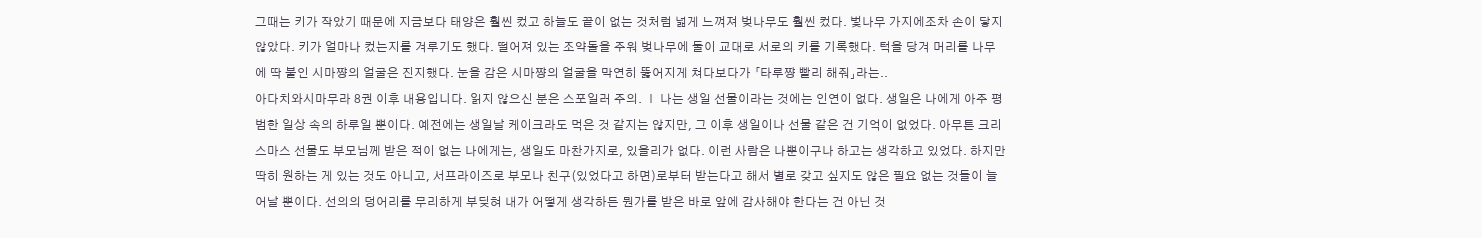그때는 키가 작았기 때문에 지금보다 태양은 훨씬 컸고 하늘도 끝이 없는 것처럼 넓게 느껴져 벚나무도 훨씬 컸다. 벛나무 가지에조차 손이 닿지 않았다. 키가 얼마나 컸는지를 겨루기도 했다. 떨어져 있는 조약돌을 주워 벚나무에 둘이 교대로 서로의 키를 기록했다. 턱을 당겨 머리를 나무에 딱 붙인 시마쨩의 얼굴은 진지했다. 눈을 감은 시마쨩의 얼굴을 막연히 뚫어지게 쳐다보다가 「타루쨩 빨리 해줘」라는..
아다치와시마무라 8권 이후 내용입니다. 읽지 않으신 분은 스포일러 주의. Ⅰ 나는 생일 선물이라는 것에는 인연이 없다. 생일은 나에게 아주 평범한 일상 속의 하루일 뿐이다. 예전에는 생일날 케이크라도 먹은 것 같지는 않지만, 그 이후 생일이나 선물 같은 건 기억이 없었다. 아무튼 크리스마스 선물도 부모님께 받은 적이 없는 나에게는, 생일도 마찬가지로, 있을리가 없다. 이런 사람은 나뿐이구나 하고는 생각하고 있었다. 하지만 딱히 원하는 게 있는 것도 아니고, 서프라이즈로 부모나 친구(있었다고 하면)로부터 받는다고 해서 별로 갖고 싶지도 않은 필요 없는 것들이 늘어날 뿐이다. 선의의 덩어리를 무리하게 부딪혀 내가 어떻게 생각하든 뭔가를 받은 바로 앞에 감사해야 한다는 건 아닌 것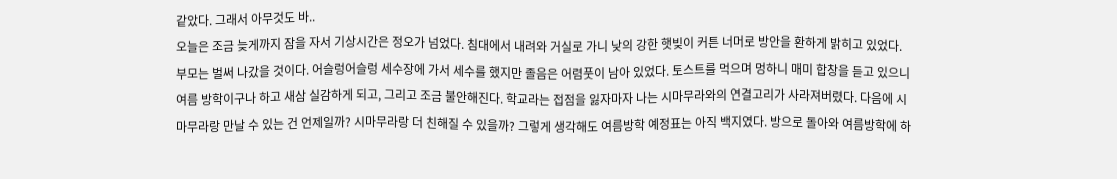같았다. 그래서 아무것도 바..
오늘은 조금 늦게까지 잠을 자서 기상시간은 정오가 넘었다. 침대에서 내려와 거실로 가니 낮의 강한 햇빚이 커튼 너머로 방안을 환하게 밝히고 있었다. 부모는 벌써 나갔을 것이다. 어슬렁어슬렁 세수장에 가서 세수를 했지만 졸음은 어렴풋이 남아 있었다. 토스트를 먹으며 멍하니 매미 합창을 듣고 있으니 여름 방학이구나 하고 새삼 실감하게 되고, 그리고 조금 불안해진다. 학교라는 접점을 잃자마자 나는 시마무라와의 연결고리가 사라져버렸다. 다음에 시마무라랑 만날 수 있는 건 언제일까? 시마무라랑 더 친해질 수 있을까? 그렇게 생각해도 여름방학 예정표는 아직 백지였다. 방으로 돌아와 여름방학에 하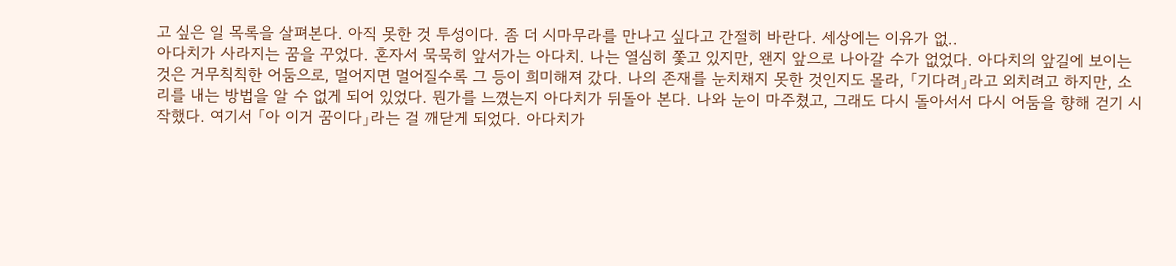고 싶은 일 목록을 살펴본다. 아직 못한 것 투성이다. 좀 더 시마무라를 만나고 싶다고 간절히 바란다. 세상에는 이유가 없..
아다치가 사라지는 꿈을 꾸었다. 혼자서 묵묵히 앞서가는 아다치. 나는 열심히 쫓고 있지만, 왠지 앞으로 나아갈 수가 없었다. 아다치의 앞길에 보이는 것은 거무칙칙한 어둠으로, 멀어지면 멀어질수록 그 등이 희미해져 갔다. 나의 존재를 눈치채지 못한 것인지도 몰라, 「기다려」라고 외치려고 하지만, 소리를 내는 방법을 알 수 없게 되어 있었다. 뭔가를 느꼈는지 아다치가 뒤돌아 본다. 나와 눈이 마주쳤고, 그래도 다시 돌아서서 다시 어둠을 향해 걷기 시작했다. 여기서 「아 이거 꿈이다」라는 걸 깨닫게 되었다. 아다치가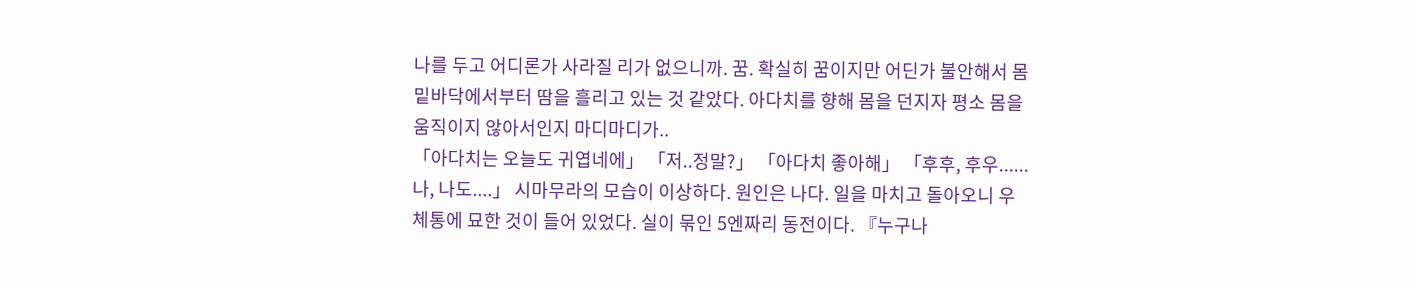나를 두고 어디론가 사라질 리가 없으니까. 꿈. 확실히 꿈이지만 어딘가 불안해서 몸 밑바닥에서부터 땀을 흘리고 있는 것 같았다. 아다치를 향해 몸을 던지자 평소 몸을 움직이지 않아서인지 마디마디가..
「아다치는 오늘도 귀엽네에」 「저..정말?」 「아다치 좋아해」 「후후, 후우...... 나, 나도....」 시마무라의 모습이 이상하다. 원인은 나다. 일을 마치고 돌아오니 우체통에 묘한 것이 들어 있었다. 실이 묶인 5엔짜리 동전이다. 『누구나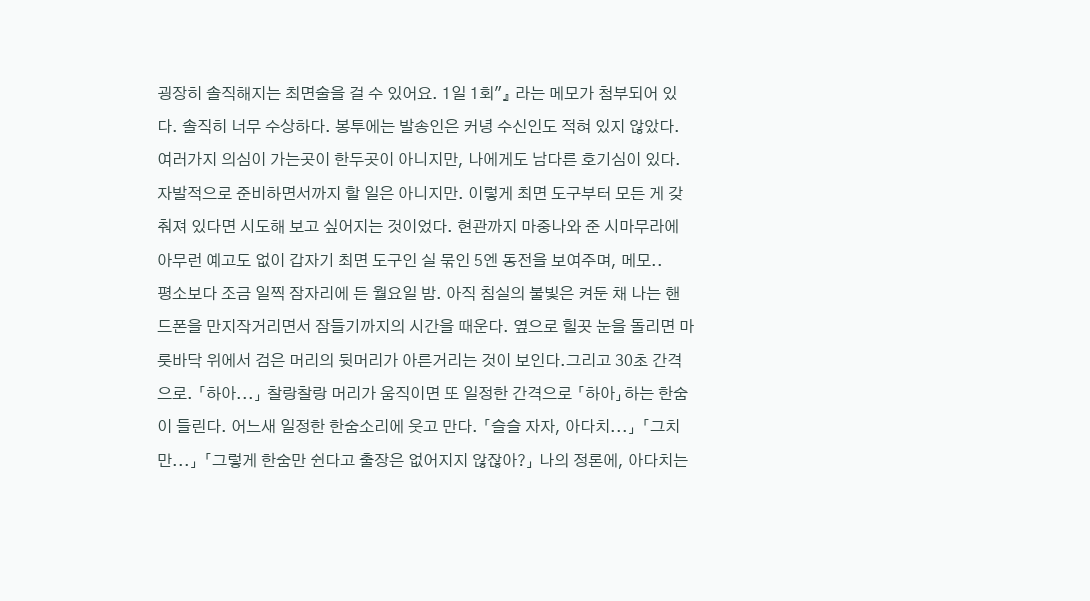굉장히 솔직해지는 최면술을 걸 수 있어요. 1일 1회"』 라는 메모가 첨부되어 있다. 솔직히 너무 수상하다. 봉투에는 발송인은 커녕 수신인도 적혀 있지 않았다. 여러가지 의심이 가는곳이 한두곳이 아니지만, 나에게도 남다른 호기심이 있다. 자발적으로 준비하면서까지 할 일은 아니지만. 이렇게 최면 도구부터 모든 게 갖춰져 있다면 시도해 보고 싶어지는 것이었다. 현관까지 마중나와 준 시마무라에 아무런 예고도 없이 갑자기 최면 도구인 실 묶인 5엔 동전을 보여주며, 메모..
평소보다 조금 일찍 잠자리에 든 월요일 밤. 아직 침실의 불빛은 켜둔 채 나는 핸드폰을 만지작거리면서 잠들기까지의 시간을 때운다. 옆으로 힐끗 눈을 돌리면 마룻바닥 위에서 검은 머리의 뒷머리가 아른거리는 것이 보인다.그리고 30초 간격으로. 「하아...」 찰랑찰랑 머리가 움직이면 또 일정한 간격으로 「하아」하는 한숨이 들린다. 어느새 일정한 한숨소리에 웃고 만다. 「슬슬 자자, 아다치...」 「그치만...」 「그렇게 한숨만 쉰다고 출장은 없어지지 않잖아?」 나의 정론에, 아다치는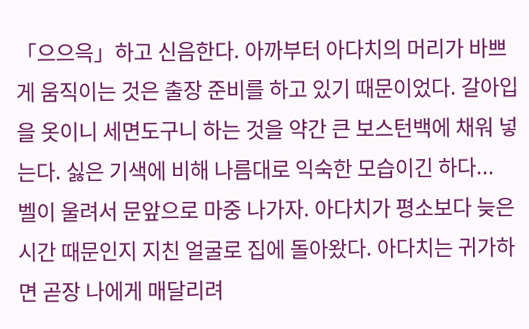「으으윽」하고 신음한다. 아까부터 아다치의 머리가 바쁘게 움직이는 것은 출장 준비를 하고 있기 때문이었다. 갈아입을 옷이니 세면도구니 하는 것을 약간 큰 보스턴백에 채워 넣는다. 싫은 기색에 비해 나름대로 익숙한 모습이긴 하다...
벨이 울려서 문앞으로 마중 나가자. 아다치가 평소보다 늦은 시간 때문인지 지친 얼굴로 집에 돌아왔다. 아다치는 귀가하면 곧장 나에게 매달리려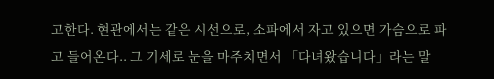고한다. 현관에서는 같은 시선으로, 소파에서 자고 있으면 가슴으로 파고 들어온다.. 그 기세로 눈을 마주치면서 「다녀왔습니다」라는 말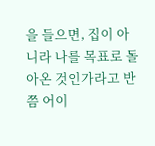을 들으면, 집이 아니라 나를 목표로 돌아온 것인가라고 반쯤 어이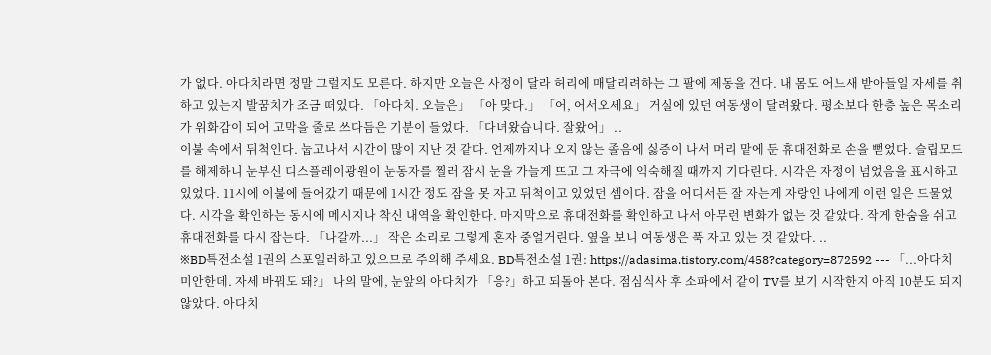가 없다. 아다치라면 정말 그럴지도 모른다. 하지만 오늘은 사정이 달라 허리에 매달리려하는 그 팔에 제동을 건다. 내 몸도 어느새 받아들일 자세를 취하고 있는지 발꿈치가 조금 떠있다. 「아다치. 오늘은」 「아 맞다.」 「어, 어서오세요」 거실에 있던 여동생이 달려왔다. 평소보다 한층 높은 목소리가 위화감이 되어 고막을 줄로 쓰다듬은 기분이 들었다. 「다녀왔습니다. 잘왔어」 ..
이불 속에서 뒤척인다. 눕고나서 시간이 많이 지난 것 같다. 언제까지나 오지 않는 졸음에 싫증이 나서 머리 맡에 둔 휴대전화로 손을 뻗었다. 슬립모드를 해제하니 눈부신 디스플레이광원이 눈동자를 찔러 잠시 눈을 가늘게 뜨고 그 자극에 익숙해질 때까지 기다린다. 시각은 자정이 넘었음을 표시하고 있었다. 11시에 이불에 들어갔기 때문에 1시간 정도 잠을 못 자고 뒤척이고 있었던 셈이다. 잠을 어디서든 잘 자는게 자랑인 나에게 이런 일은 드물었다. 시각을 확인하는 동시에 메시지나 착신 내역을 확인한다. 마지막으로 휴대전화를 확인하고 나서 아무런 변화가 없는 것 같았다. 작게 한숨을 쉬고 휴대전화를 다시 잡는다. 「나갈까...」 작은 소리로 그렇게 혼자 중얼거린다. 옆을 보니 여동생은 푹 자고 있는 것 같았다. ..
※BD특전소설 1권의 스포일러하고 있으므로 주의해 주세요. BD특전소설 1권: https://adasima.tistory.com/458?category=872592 --- 「...아다치 미안한데. 자세 바꿔도 돼?」 나의 말에, 눈앞의 아다치가 「응?」하고 되돌아 본다. 점심식사 후 소파에서 같이 TV를 보기 시작한지 아직 10분도 되지 않았다. 아다치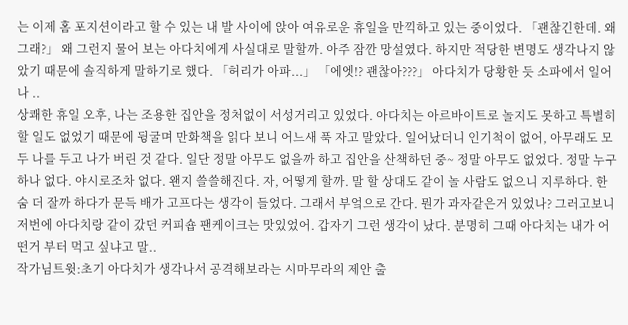는 이제 홈 포지션이라고 할 수 있는 내 발 사이에 앉아 여유로운 휴일을 만끽하고 있는 중이었다. 「괜찮긴한데. 왜 그래?」 왜 그런지 물어 보는 아다치에게 사실대로 말할까. 아주 잠깐 망설였다. 하지만 적당한 변명도 생각나지 않았기 때문에 솔직하게 말하기로 했다. 「허리가 아파...」 「에엣!? 괜찮아???」 아다치가 당황한 듯 소파에서 일어나 ..
상쾌한 휴일 오후, 나는 조용한 집안을 정처없이 서성거리고 있었다. 아다치는 아르바이트로 놀지도 못하고 특별히 할 일도 없었기 때문에 뒹굴며 만화책을 읽다 보니 어느새 푹 자고 말았다. 일어났더니 인기척이 없어, 아무래도 모두 나를 두고 나가 버린 것 같다. 일단 정말 아무도 없을까 하고 집안을 산책하던 중~ 정말 아무도 없었다. 정말 누구 하나 없다. 야시로조차 없다. 왠지 쓸쓸해진다. 자, 어떻게 할까. 말 할 상대도 같이 놀 사람도 없으니 지루하다. 한숨 더 잘까 하다가 문득 배가 고프다는 생각이 들었다. 그래서 부엌으로 간다. 뭔가 과자같은거 있었나? 그러고보니 저번에 아다치랑 같이 갔던 커피숍 팬케이크는 맛있었어. 갑자기 그런 생각이 났다. 분명히 그때 아다치는 내가 어떤거 부터 먹고 싶냐고 말..
작가님트윗:초기 아다치가 생각나서 공격해보라는 시마무라의 제안 출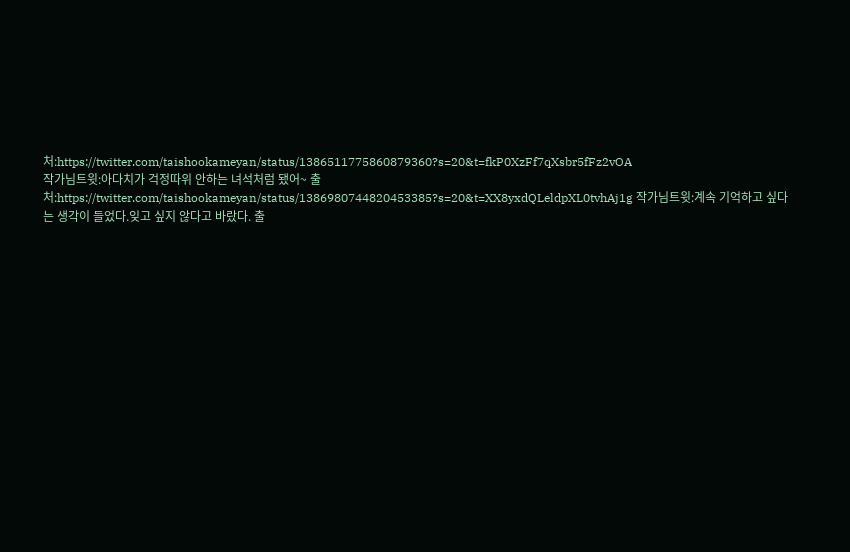처:https://twitter.com/taishookameyan/status/1386511775860879360?s=20&t=fkP0XzFf7qXsbr5fFz2vOA
작가님트윗:아다치가 걱정따위 안하는 녀석처럼 됐어~ 출처:https://twitter.com/taishookameyan/status/1386980744820453385?s=20&t=XX8yxdQLeldpXL0tvhAj1g 작가님트윗:계속 기억하고 싶다는 생각이 들었다.잊고 싶지 않다고 바랐다. 출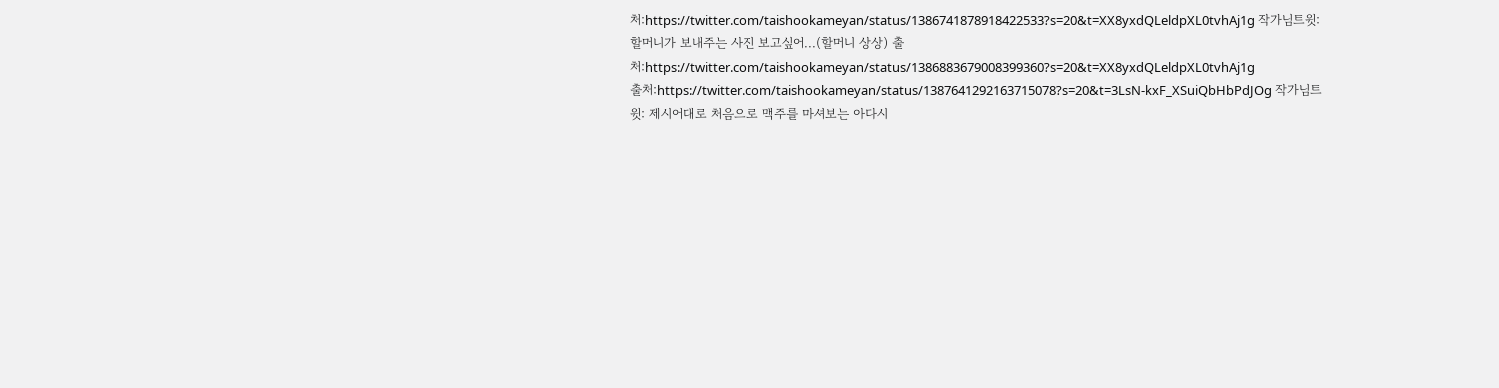처:https://twitter.com/taishookameyan/status/1386741878918422533?s=20&t=XX8yxdQLeldpXL0tvhAj1g 작가님트윗:할머니가 보내주는 사진 보고싶어...(할머니 상상) 출처:https://twitter.com/taishookameyan/status/1386883679008399360?s=20&t=XX8yxdQLeldpXL0tvhAj1g
출처:https://twitter.com/taishookameyan/status/1387641292163715078?s=20&t=3LsN-kxF_XSuiQbHbPdJOg 작가님트윗: 제시어대로 처음으로 맥주를 마셔보는 아다시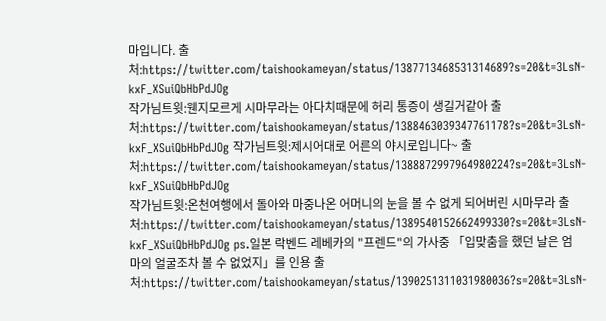마입니다. 출처:https://twitter.com/taishookameyan/status/1387713468531314689?s=20&t=3LsN-kxF_XSuiQbHbPdJOg
작가님트윗:웬지모르게 시마무라는 아다치때문에 허리 통증이 생길거같아 출처:https://twitter.com/taishookameyan/status/1388463039347761178?s=20&t=3LsN-kxF_XSuiQbHbPdJOg 작가님트윗:제시어대로 어른의 야시로입니다~ 출처:https://twitter.com/taishookameyan/status/1388872997964980224?s=20&t=3LsN-kxF_XSuiQbHbPdJOg
작가님트윗:온천여행에서 돌아와 마중나온 어머니의 눈을 볼 수 없게 되어버린 시마무라 출처:https://twitter.com/taishookameyan/status/1389540152662499330?s=20&t=3LsN-kxF_XSuiQbHbPdJOg ps.일본 락벤드 레베카의 "프렌드"의 가사중 「입맞춤을 했던 날은 엄마의 얼굴조차 볼 수 없었지」를 인용 출처:https://twitter.com/taishookameyan/status/1390251311031980036?s=20&t=3LsN-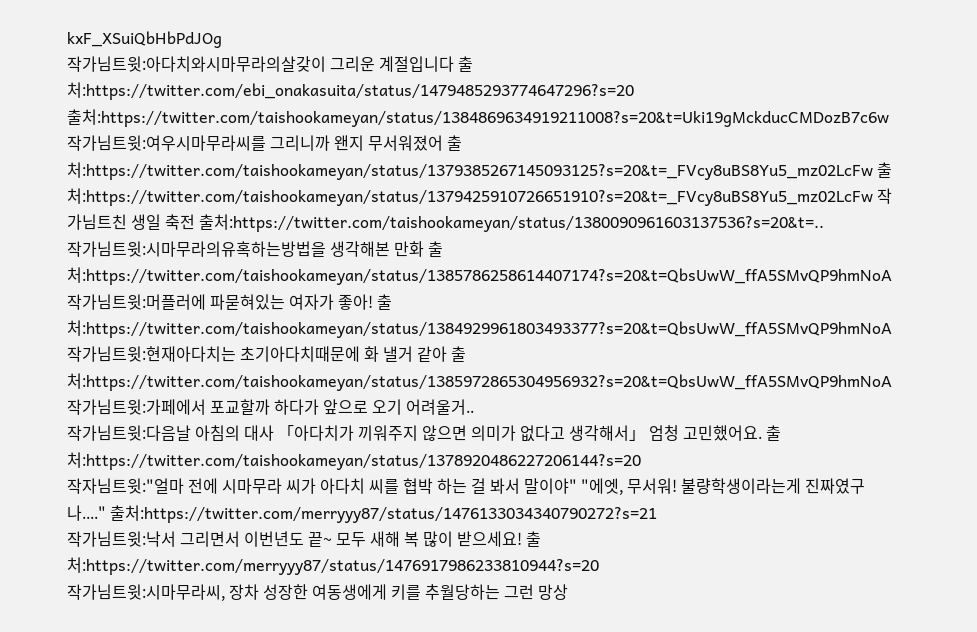kxF_XSuiQbHbPdJOg
작가님트윗:아다치와시마무라의살갖이 그리운 계절입니다 출처:https://twitter.com/ebi_onakasuita/status/1479485293774647296?s=20
출처:https://twitter.com/taishookameyan/status/1384869634919211008?s=20&t=Uki19gMckducCMDozB7c6w 작가님트윗:여우시마무라씨를 그리니까 왠지 무서워졌어 출처:https://twitter.com/taishookameyan/status/1379385267145093125?s=20&t=_FVcy8uBS8Yu5_mz02LcFw 출처:https://twitter.com/taishookameyan/status/1379425910726651910?s=20&t=_FVcy8uBS8Yu5_mz02LcFw 작가님트친 생일 축전 출처:https://twitter.com/taishookameyan/status/1380090961603137536?s=20&t=..
작가님트윗:시마무라의유혹하는방법을 생각해본 만화 출처:https://twitter.com/taishookameyan/status/1385786258614407174?s=20&t=QbsUwW_ffA5SMvQP9hmNoA 작가님트윗:머플러에 파묻혀있는 여자가 좋아! 출처:https://twitter.com/taishookameyan/status/1384929961803493377?s=20&t=QbsUwW_ffA5SMvQP9hmNoA 작가님트윗:현재아다치는 초기아다치때문에 화 낼거 같아 출처:https://twitter.com/taishookameyan/status/1385972865304956932?s=20&t=QbsUwW_ffA5SMvQP9hmNoA 작가님트윗:가페에서 포교할까 하다가 앞으로 오기 어려울거..
작가님트윗:다음날 아침의 대사 「아다치가 끼워주지 않으면 의미가 없다고 생각해서」 엄청 고민했어요. 출처:https://twitter.com/taishookameyan/status/1378920486227206144?s=20
작자님트윗:"얼마 전에 시마무라 씨가 아다치 씨를 협박 하는 걸 봐서 말이야" "에엣, 무서워! 불량학생이라는게 진짜였구나...." 출처:https://twitter.com/merryyy87/status/1476133034340790272?s=21
작가님트윗:낙서 그리면서 이번년도 끝~ 모두 새해 복 많이 받으세요! 출처:https://twitter.com/merryyy87/status/1476917986233810944?s=20
작가님트윗:시마무라씨, 장차 성장한 여동생에게 키를 추월당하는 그런 망상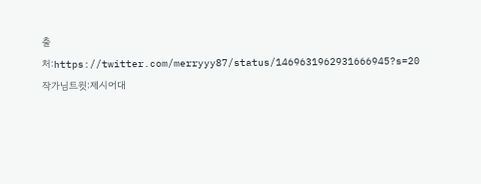출처:https://twitter.com/merryyy87/status/1469631962931666945?s=20
작가님트윗:제시어대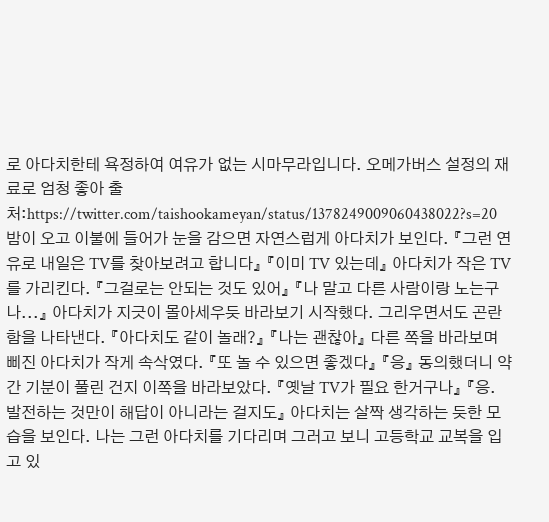로 아다치한테 욕정하여 여유가 없는 시마무라입니다. 오메가버스 설정의 재료로 엄청 좋아 출처:https://twitter.com/taishookameyan/status/1378249009060438022?s=20
밤이 오고 이불에 들어가 눈을 감으면 자연스럽게 아다치가 보인다. 『그런 연유로 내일은 TV를 찾아보려고 합니다』 『이미 TV 있는데』 아다치가 작은 TV를 가리킨다. 『그걸로는 안되는 것도 있어』 『나 말고 다른 사람이랑 노는구나...』 아다치가 지긋이 몰아세우듯 바라보기 시작했다. 그리우면서도 곤란함을 나타낸다. 『아다치도 같이 놀래?』 『나는 괜찮아』 다른 쪽을 바라보며 삐진 아다치가 작게 속삭였다. 『또 놀 수 있으면 좋겠다』 『응』 동의했더니 약간 기분이 풀린 건지 이쪽을 바라보았다. 『옛날 TV가 필요 한거구나』 『응. 발전하는 것만이 해답이 아니라는 걸지도』 아다치는 살짝 생각하는 듯한 모습을 보인다. 나는 그런 아다치를 기다리며 그러고 보니 고등학교 교복을 입고 있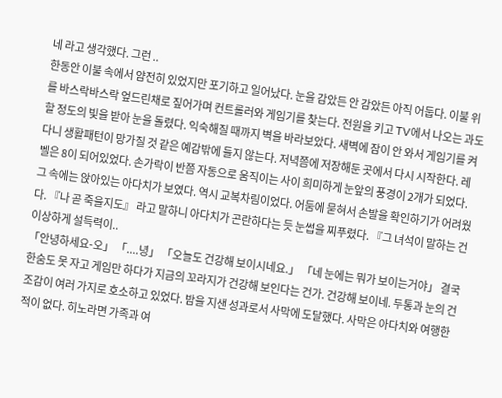네 라고 생각했다. 그런 ..
한동안 이불 속에서 얌전히 있었지만 포기하고 일어났다. 눈을 감았든 안 감았든 아직 어둡다. 이불 위를 바스락바스락 엎드린채로 짚어가며 컨트롤러와 게임기를 찾는다. 전원을 키고 TV에서 나오는 과도할 정도의 빛을 받아 눈을 돌렸다. 익숙해질 때까지 벽을 바라보았다. 새벽에 잠이 안 와서 게임기를 켜다니 생활패턴이 망가질 것 같은 예감밖에 들지 않는다. 저녁쯤에 저장해둔 곳에서 다시 시작한다. 레벨은 8이 되어있었다. 손가락이 반쯤 자동으로 움직이는 사이 희미하게 눈앞의 풍경이 2개가 되었다. 그 속에는 앉아있는 아다치가 보였다. 역시 교복차림이었다. 어둠에 묻혀서 손발을 확인하기가 어려웠다. 『나 곧 죽을지도』 라고 말하니 아다치가 곤란하다는 듯 눈썹을 찌푸렸다. 『그 녀석이 말하는 건 이상하게 설득력이..
「안녕하세요-오」 「....녕」 「오늘도 건강해 보이시네요.」 「네 눈에는 뭐가 보이는거야」 결국 한숨도 못 자고 게임만 하다가 지금의 꼬라지가 건강해 보인다는 건가. 건강해 보이네. 두통과 눈의 건조감이 여러 가지로 호소하고 있었다. 밤을 지샌 성과로서 사막에 도달했다. 사막은 아다치와 여행한 적이 없다. 히노라면 가족과 여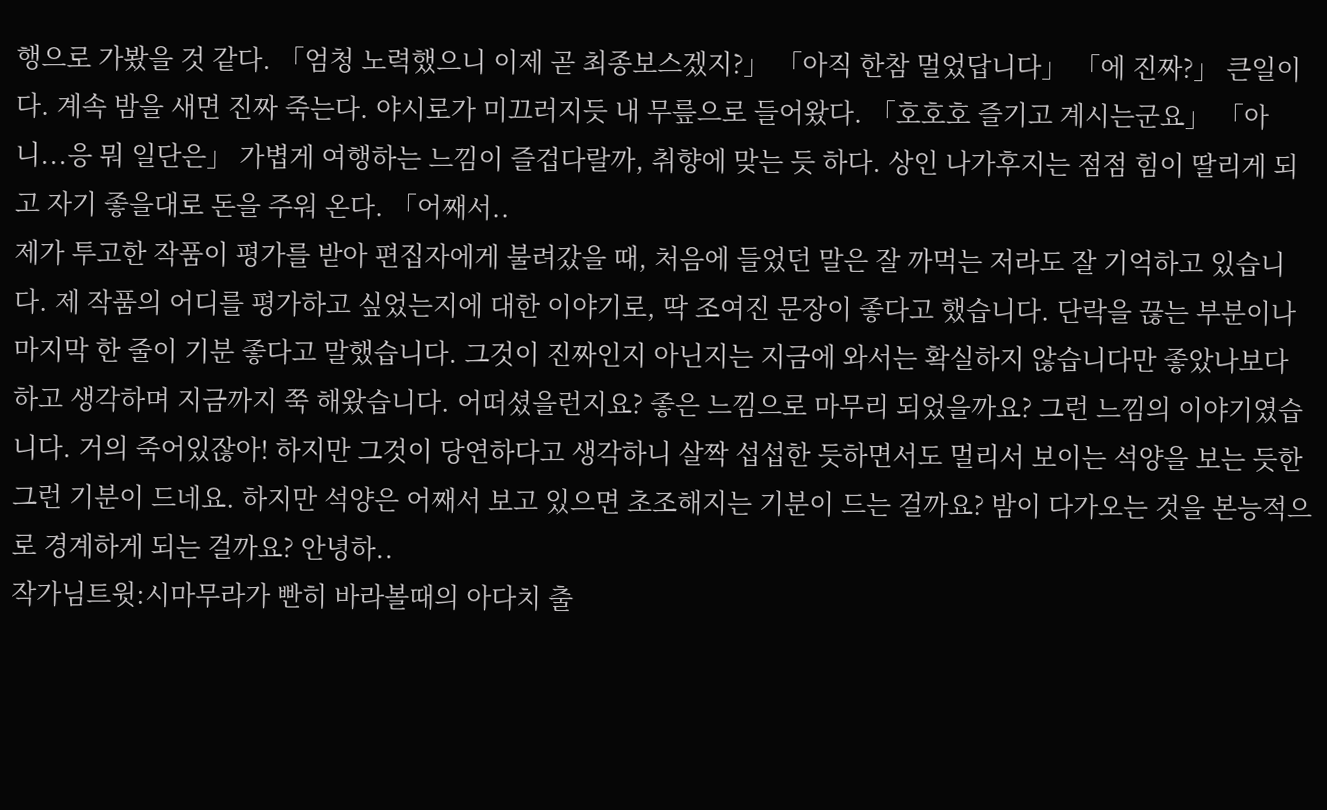행으로 가봤을 것 같다. 「엄청 노력했으니 이제 곧 최종보스겠지?」 「아직 한참 멀었답니다」 「에 진짜?」 큰일이다. 계속 밤을 새면 진짜 죽는다. 야시로가 미끄러지듯 내 무릎으로 들어왔다. 「호호호 즐기고 계시는군요」 「아니...응 뭐 일단은」 가볍게 여행하는 느낌이 즐겁다랄까, 취향에 맞는 듯 하다. 상인 나가후지는 점점 힘이 딸리게 되고 자기 좋을대로 돈을 주워 온다. 「어째서..
제가 투고한 작품이 평가를 받아 편집자에게 불려갔을 때, 처음에 들었던 말은 잘 까먹는 저라도 잘 기억하고 있습니다. 제 작품의 어디를 평가하고 싶었는지에 대한 이야기로, 딱 조여진 문장이 좋다고 했습니다. 단락을 끊는 부분이나 마지막 한 줄이 기분 좋다고 말했습니다. 그것이 진짜인지 아닌지는 지금에 와서는 확실하지 않습니다만 좋았나보다 하고 생각하며 지금까지 쭉 해왔습니다. 어떠셨을런지요? 좋은 느낌으로 마무리 되었을까요? 그런 느낌의 이야기였습니다. 거의 죽어있잖아! 하지만 그것이 당연하다고 생각하니 살짝 섭섭한 듯하면서도 멀리서 보이는 석양을 보는 듯한 그런 기분이 드네요. 하지만 석양은 어째서 보고 있으면 초조해지는 기분이 드는 걸까요? 밤이 다가오는 것을 본능적으로 경계하게 되는 걸까요? 안녕하..
작가님트윗:시마무라가 빤히 바라볼때의 아다치 출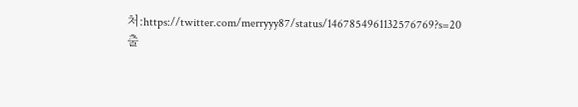처:https://twitter.com/merryyy87/status/1467854961132576769?s=20
출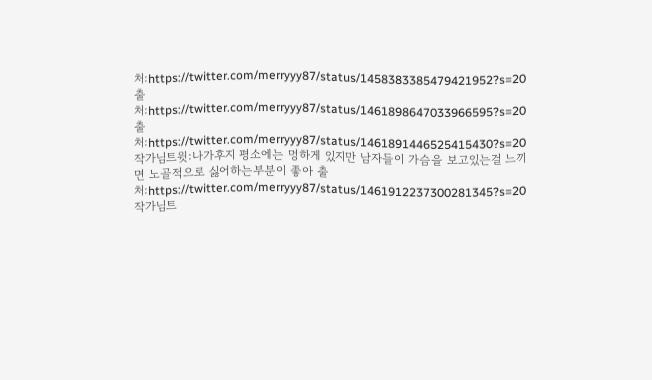처:https://twitter.com/merryyy87/status/1458383385479421952?s=20 출처:https://twitter.com/merryyy87/status/1461898647033966595?s=20 출처:https://twitter.com/merryyy87/status/1461891446525415430?s=20 작가님트윗:나가후지 평소에는 멍하게 있지만 남자들이 가슴을 보고있는걸 느끼면 노골적으로 싫어하는부분이 좋아 출처:https://twitter.com/merryyy87/status/1461912237300281345?s=20 작가님트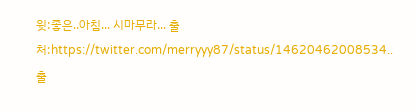윗:좋은..아침... 시마무라... 출처:https://twitter.com/merryyy87/status/14620462008534..
출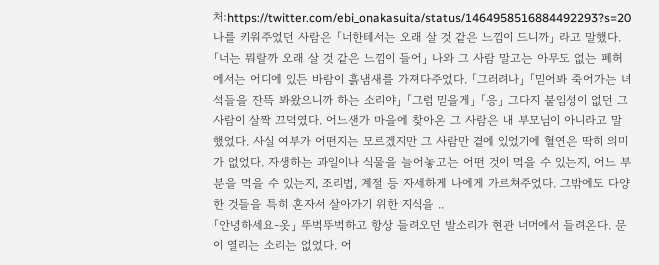처:https://twitter.com/ebi_onakasuita/status/1464958516884492293?s=20
나를 키워주었던 사람은 「너한테서는 오래 살 것 같은 느낌이 드니까」 라고 말했다. 「너는 뭐랄까 오래 살 것 같은 느낌이 들어」 나와 그 사람 말고는 아무도 없는 폐허에서는 어디에 있든 바람이 흙냄새를 가져다주었다. 「그러려나」 「믿어봐 죽어가는 녀석들을 잔뜩 봐왔으니까 하는 소리야」 「그럼 믿을게」 「응」 그다지 붙임성이 없던 그 사람이 살짝 끄덕였다. 어느샌가 마을에 찾아온 그 사람은 내 부모님이 아니라고 말했었다. 사실 여부가 어떤지는 모르겠지만 그 사람만 곁에 있었기에 혈연은 딱히 의미가 없었다. 자생하는 과일이나 식물을 늘어놓고는 어떤 것이 먹을 수 있는지, 어느 부분을 먹을 수 있는지, 조리법, 계절 등 자세하게 나에게 가르쳐주었다. 그밖에도 다양한 것들을 특히 혼자서 살아가기 위한 지식을 ..
「안녕하세요-옷」 뚜벅뚜벅하고 항상 들려오던 발소리가 현관 너머에서 들려온다. 문이 열리는 소리는 없었다. 어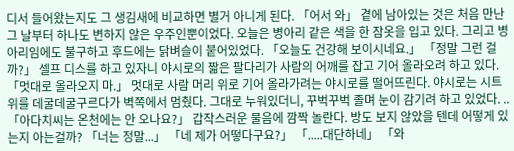디서 들어왔는지도 그 생김새에 비교하면 별거 아니게 된다. 「어서 와」 곁에 남아있는 것은 처음 만난 그 날부터 하나도 변하지 않은 우주인뿐이었다. 오늘은 병아리 같은 색을 한 잠옷을 입고 있다. 그리고 병아리임에도 불구하고 후드에는 닭벼슬이 붙어있었다. 「오늘도 건강해 보이시네요.」 「정말 그런 걸까?」 셀프 디스를 하고 있자니 야시로의 짧은 팔다리가 사람의 어깨를 잡고 기어 올라오려 하고 있다. 「멋대로 올라오지 마.」 멋대로 사람 머리 위로 기어 올라가려는 야시로를 떨어뜨린다. 야시로는 시트 위를 데굴데굴구르다가 벽쪽에서 멈췄다. 그대로 누워있더니, 꾸벅꾸벅 졸며 눈이 감기려 하고 있었다. ..
「아다치씨는 온천에는 안 오나요?」 갑작스러운 물음에 깜짝 놀란다. 방도 보지 않았을 텐데 어떻게 있는지 아는걸까? 「너는 정말...」 「네 제가 어떻다구요?」 「.....대단하네」 「와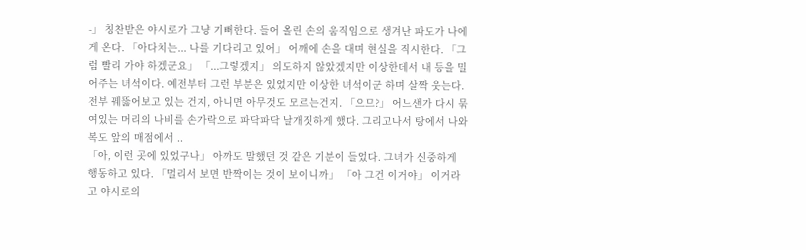-」 칭찬받은 야시로가 그냥 기뻐한다. 들어 올린 손의 움직임으로 생겨난 파도가 나에게 온다. 「아다치는... 나를 기다리고 있어」 어깨에 손을 대며 현실을 직시한다. 「그럼 빨리 가야 하겠군요」 「...그렇겠지」 의도하지 않았겠지만 이상한데서 내 등을 밀어주는 녀석이다. 예전부터 그런 부분은 있었지만 이상한 녀석이군 하며 살짝 웃는다. 전부 꿰뚫어보고 있는 건지, 아니면 아무것도 모르는건지. 「으므?」 어느샌가 다시 묶여있는 머리의 나비를 손가락으로 파닥파닥 날개짓하게 했다. 그리고나서 탕에서 나와 복도 앞의 매점에서 ..
「아, 이런 곳에 있었구나」 아까도 말했던 것 같은 기분이 들었다. 그녀가 신중하게 행동하고 있다. 「멀리서 보면 반짝이는 것이 보이니까」 「아 그건 이거야」 이거라고 야시로의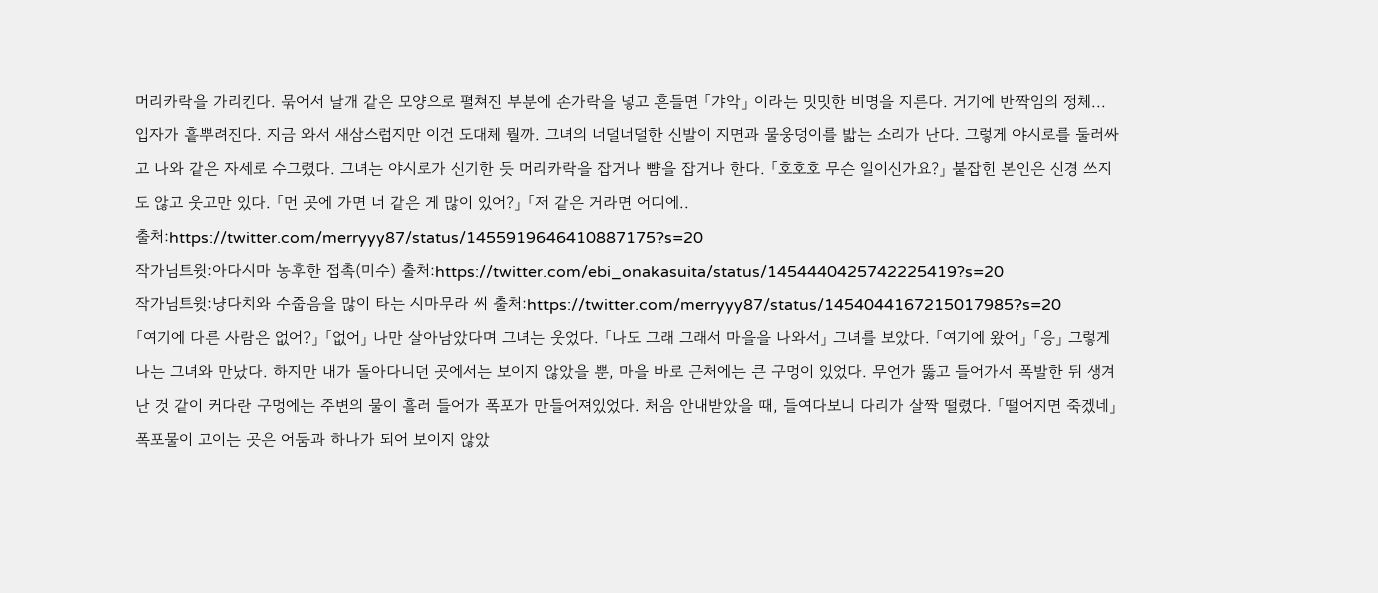머리카락을 가리킨다. 묶어서 날개 같은 모양으로 펼쳐진 부분에 손가락을 넣고 흔들면 「갸악」 이라는 밋밋한 비명을 지른다. 거기에 반짝임의 정체... 입자가 흩뿌려진다. 지금 와서 새삼스럽지만 이건 도대체 뭘까. 그녀의 너덜너덜한 신발이 지면과 물웅덩이를 밟는 소리가 난다. 그렇게 야시로를 둘러싸고 나와 같은 자세로 수그렸다. 그녀는 야시로가 신기한 듯 머리카락을 잡거나 뺨을 잡거나 한다. 「호호호 무슨 일이신가요?」 붙잡힌 본인은 신경 쓰지도 않고 웃고만 있다. 「먼 곳에 가면 너 같은 게 많이 있어?」 「저 같은 거라면 어디에..
출처:https://twitter.com/merryyy87/status/1455919646410887175?s=20
작가님트윗:아다시마 농후한 접촉(미수) 출처:https://twitter.com/ebi_onakasuita/status/1454440425742225419?s=20
작가님트윗:냥다치와 수줍음을 많이 타는 시마무라 씨 출처:https://twitter.com/merryyy87/status/1454044167215017985?s=20
「여기에 다른 사람은 없어?」 「없어」 나만 살아남았다며 그녀는 웃었다. 「나도 그래 그래서 마을을 나와서」 그녀를 보았다. 「여기에 왔어」 「응」 그렇게 나는 그녀와 만났다. 하지만 내가 돌아다니던 곳에서는 보이지 않았을 뿐, 마을 바로 근처에는 큰 구멍이 있었다. 무언가 뚫고 들어가서 폭발한 뒤 생겨난 것 같이 커다란 구멍에는 주변의 물이 흘러 들어가 폭포가 만들어져있었다. 처음 안내받았을 때, 들여다보니 다리가 살짝 떨렸다. 「떨어지면 죽겠네」 폭포물이 고이는 곳은 어둠과 하나가 되어 보이지 않았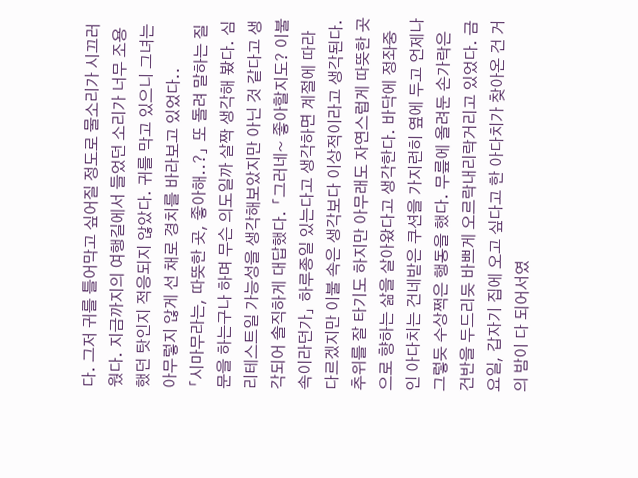다. 그저 귀를 틀어막고 싶어질 정도로 물소리가 시끄러웠다. 지금까지의 여행길에서 들었던 소리가 너무 조용했던 탓인지 적응되지 않았다. 귀를 막고 있으니 그녀는 아무렇지 않게 선 채로 경치를 바라보고 있었다..
「시마무라는, 따뜻한 곳, 좋아해..?」 또 돌려 말하는 질문을 하는구나 하며 무슨 의도일까 살짝 생각해 봤다. 심리테스트일 가능성을 생각해보았지만 아닌 것 같다고 생각되어 솔직하게 대답했다. 「그러네~ 좋아할지도? 이불 속이라던가」 하루종일 있는다고 생각하면 계절에 따라 다르겠지만 이불 속은 생각보다 이상적이라고 생각된다. 추위를 잘 타기도 하지만 아무래도 자연스럽게 따뜻한 곳으로 향하는 삶을 살아왔다고 생각한다. 바닥에 정좌중인 아다치는 건네받은 쿠션을 가지런히 옆에 두고 언제나 그렇듯 수상쩍은 행동을 했다. 무릎에 올려둔 손가락은 건반을 두드리듯 바쁘게 오르락내리락거리고 있었다. 금요일, 갑자기 집에 오고 싶다고 한 아다치가 찾아온 건 거의 밤이 다 되어서였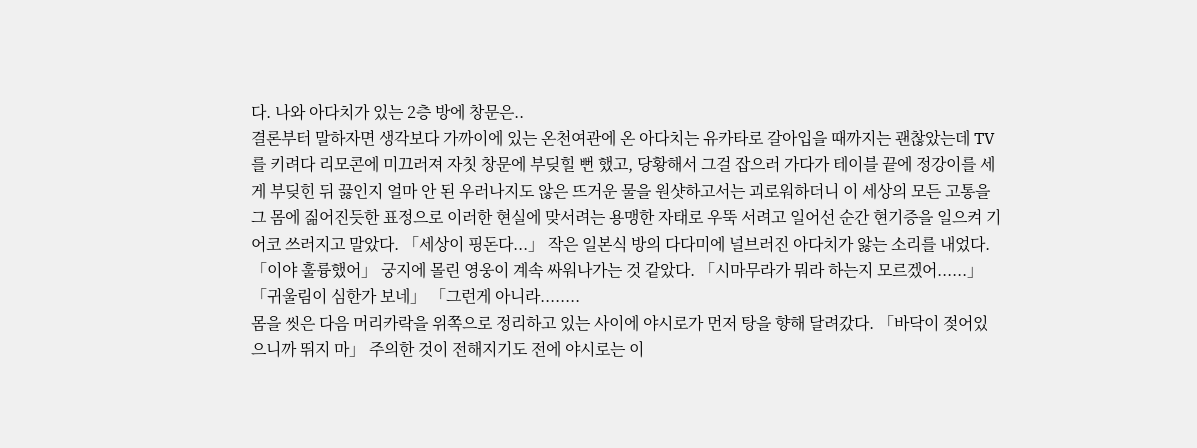다. 나와 아다치가 있는 2층 방에 창문은..
결론부터 말하자면 생각보다 가까이에 있는 온천여관에 온 아다치는 유카타로 갈아입을 때까지는 괜찮았는데 TV를 키려다 리모콘에 미끄러져 자칫 창문에 부딪힐 뻔 했고, 당황해서 그걸 잡으러 가다가 테이블 끝에 정강이를 세게 부딪힌 뒤 끓인지 얼마 안 된 우러나지도 않은 뜨거운 물을 원샷하고서는 괴로워하더니 이 세상의 모든 고통을 그 몸에 짊어진듯한 표정으로 이러한 현실에 맞서려는 용맹한 자태로 우뚝 서려고 일어선 순간 현기증을 일으켜 기어코 쓰러지고 말았다. 「세상이 핑돈다...」 작은 일본식 방의 다다미에 널브러진 아다치가 앓는 소리를 내었다. 「이야 훌륭했어」 궁지에 몰린 영웅이 계속 싸워나가는 것 같았다. 「시마무라가 뭐라 하는지 모르겠어......」 「귀울림이 심한가 보네」 「그런게 아니라........
몸을 씻은 다음 머리카락을 위쪽으로 정리하고 있는 사이에 야시로가 먼저 탕을 향해 달려갔다. 「바닥이 젖어있으니까 뛰지 마」 주의한 것이 전해지기도 전에 야시로는 이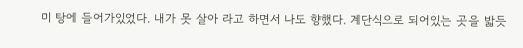미 탕에 들어가있었다. 내가 못 살아 라고 하면서 나도 향했다. 계단식으로 되어있는 곳을 밟듯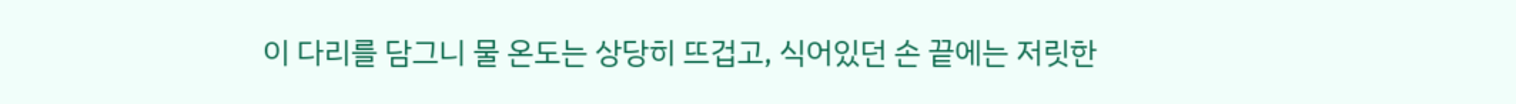이 다리를 담그니 물 온도는 상당히 뜨겁고, 식어있던 손 끝에는 저릿한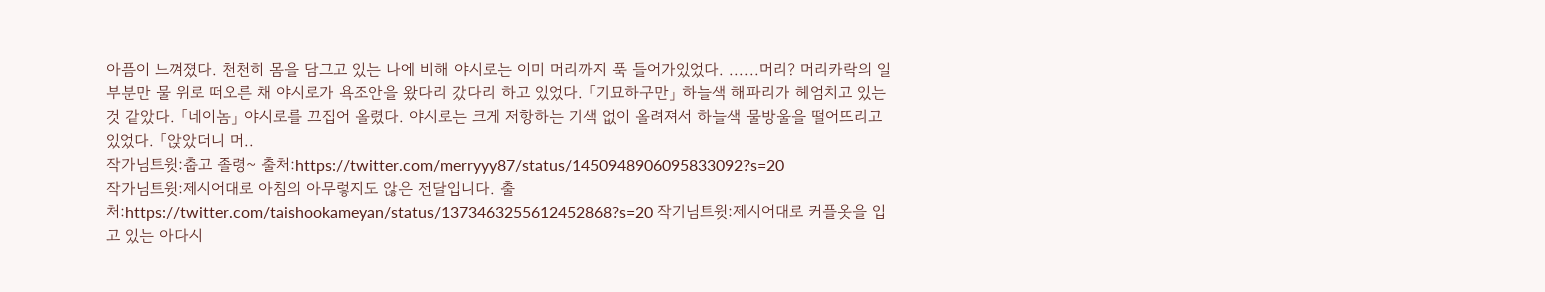아픔이 느껴졌다. 천천히 몸을 담그고 있는 나에 비해 야시로는 이미 머리까지 푹 들어가있었다. ......머리? 머리카락의 일부분만 물 위로 떠오른 채 야시로가 욕조안을 왔다리 갔다리 하고 있었다. 「기묘하구만」 하늘색 해파리가 헤엄치고 있는 것 같았다. 「네이놈」 야시로를 끄집어 올렸다. 야시로는 크게 저항하는 기색 없이 올려져서 하늘색 물방울을 떨어뜨리고 있었다. 「앉았더니 머..
작가님트윗:춥고 졸령~ 출처:https://twitter.com/merryyy87/status/1450948906095833092?s=20
작가님트윗:제시어대로 아침의 아무렇지도 않은 전달입니다. 출처:https://twitter.com/taishookameyan/status/1373463255612452868?s=20 작기님트윗:제시어대로 커플옷을 입고 있는 아다시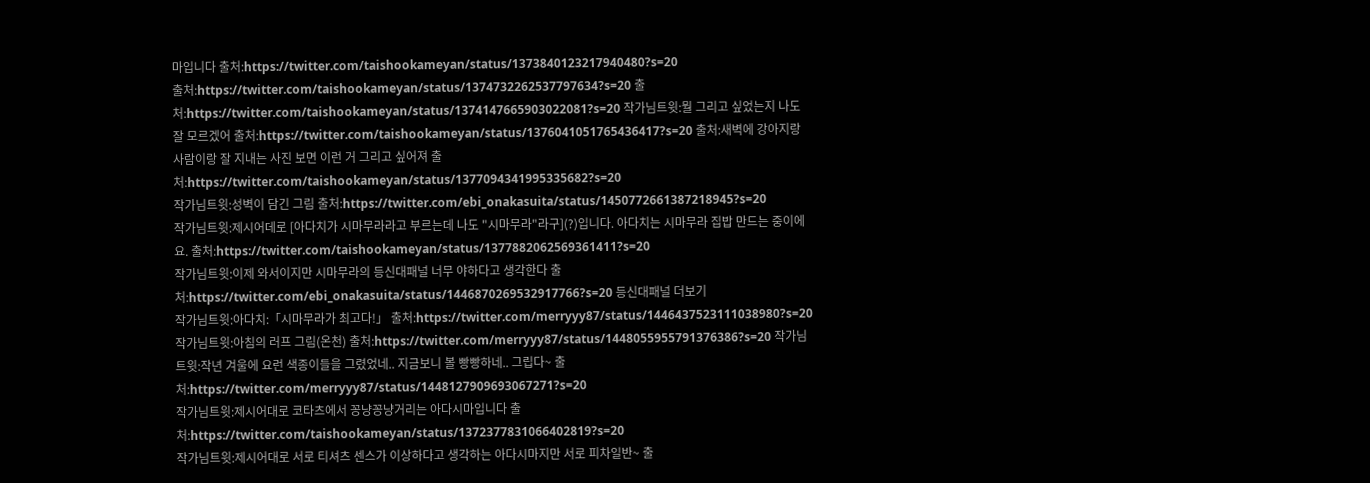마입니다 출처:https://twitter.com/taishookameyan/status/1373840123217940480?s=20
출처:https://twitter.com/taishookameyan/status/1374732262537797634?s=20 출처:https://twitter.com/taishookameyan/status/1374147665903022081?s=20 작가님트윗:뭘 그리고 싶었는지 나도 잘 모르겠어 출처:https://twitter.com/taishookameyan/status/1376041051765436417?s=20 출처:새벽에 강아지랑 사람이랑 잘 지내는 사진 보면 이런 거 그리고 싶어져 출처:https://twitter.com/taishookameyan/status/1377094341995335682?s=20
작가님트윗:성벽이 담긴 그림 출처:https://twitter.com/ebi_onakasuita/status/1450772661387218945?s=20
작가님트윗:제시어데로 [아다치가 시마무라라고 부르는데 나도 "시마무라"라구](?)입니다. 아다치는 시마무라 집밥 만드는 중이에요. 출처:https://twitter.com/taishookameyan/status/1377882062569361411?s=20
작가님트윗:이제 와서이지만 시마무라의 등신대패널 너무 야하다고 생각한다 출처:https://twitter.com/ebi_onakasuita/status/1446870269532917766?s=20 등신대패널 더보기
작가님트윗:아다치:「시마무라가 최고다!」 출처:https://twitter.com/merryyy87/status/1446437523111038980?s=20
작가님트윗:아침의 러프 그림(온천) 출처:https://twitter.com/merryyy87/status/1448055955791376386?s=20 작가님트윗:작년 겨울에 요런 색종이들을 그렸었네.. 지금보니 볼 빵빵하네.. 그립다~ 출처:https://twitter.com/merryyy87/status/1448127909693067271?s=20
작가님트윗:제시어대로 코타츠에서 꽁냥꽁냥거리는 아다시마입니다 출처:https://twitter.com/taishookameyan/status/1372377831066402819?s=20
작가님트윗:제시어대로 서로 티셔츠 센스가 이상하다고 생각하는 아다시마지만 서로 피차일반~ 출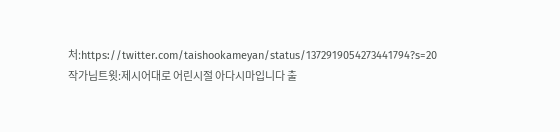처:https://twitter.com/taishookameyan/status/1372919054273441794?s=20 작가님트윗:제시어대로 어린시절 아다시마입니다 출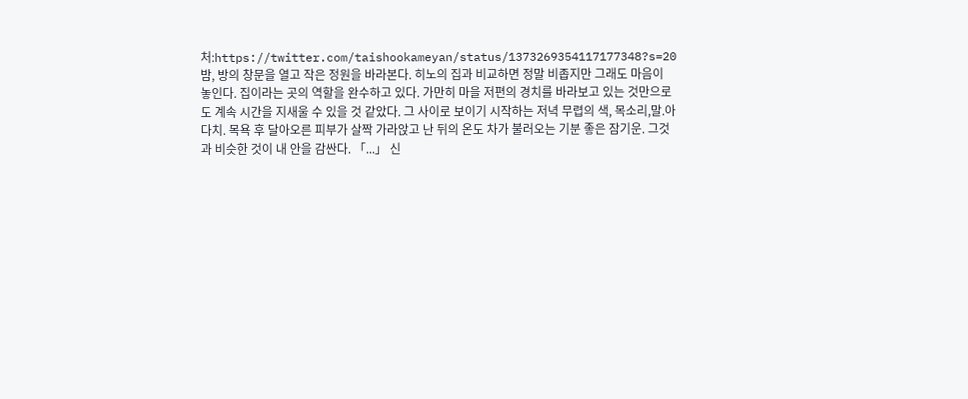처:https://twitter.com/taishookameyan/status/1373269354117177348?s=20
밤, 방의 창문을 열고 작은 정원을 바라본다. 히노의 집과 비교하면 정말 비좁지만 그래도 마음이 놓인다. 집이라는 곳의 역할을 완수하고 있다. 가만히 마을 저편의 경치를 바라보고 있는 것만으로도 계속 시간을 지새울 수 있을 것 같았다. 그 사이로 보이기 시작하는 저녁 무렵의 색, 목소리,말.아다치. 목욕 후 달아오른 피부가 살짝 가라앉고 난 뒤의 온도 차가 불러오는 기분 좋은 잠기운. 그것과 비슷한 것이 내 안을 감싼다. 「...」 신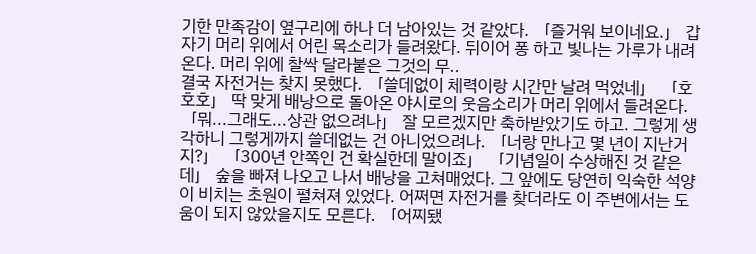기한 만족감이 옆구리에 하나 더 남아있는 것 같았다. 「즐거워 보이네요.」 갑자기 머리 위에서 어린 목소리가 들려왔다. 뒤이어 퐁 하고 빛나는 가루가 내려온다. 머리 위에 찰싹 달라붙은 그것의 무..
결국 자전거는 찾지 못했다. 「쓸데없이 체력이랑 시간만 날려 먹었네」 「호호호」 딱 맞게 배낭으로 돌아온 야시로의 웃음소리가 머리 위에서 들려온다. 「뭐...그래도...상관 없으려나」 잘 모르겠지만 축하받았기도 하고. 그렇게 생각하니 그렇게까지 쓸데없는 건 아니었으려나. 「너랑 만나고 몇 년이 지난거지?」 「300년 안쪽인 건 확실한데 말이죠」 「기념일이 수상해진 것 같은데」 숲을 빠져 나오고 나서 배낭을 고쳐매었다. 그 앞에도 당연히 익숙한 석양이 비치는 초원이 펼쳐져 있었다. 어쩌면 자전거를 찾더라도 이 주변에서는 도움이 되지 않았을지도 모른다. 「어찌됐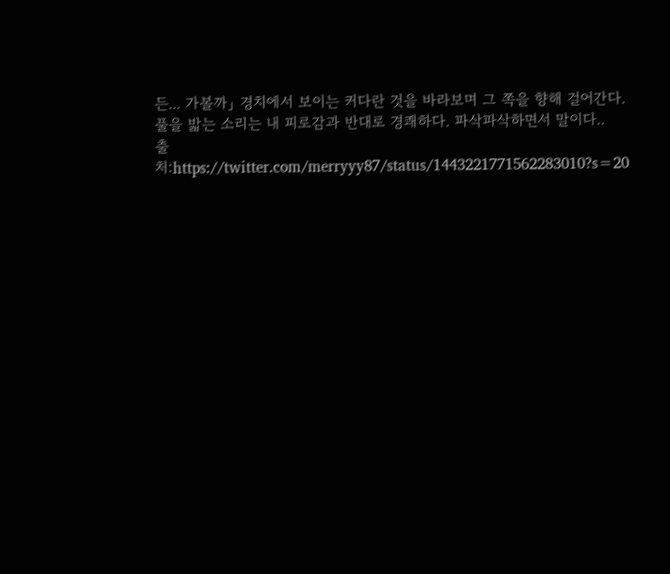든... 가볼까」 경치에서 보이는 커다란 것을 바라보며 그 쪽을 향해 걸어간다. 풀을 밟는 소리는 내 피로감과 반대로 경쾌하다. 파삭파삭하면서 말이다..
출처:https://twitter.com/merryyy87/status/1443221771562283010?s=20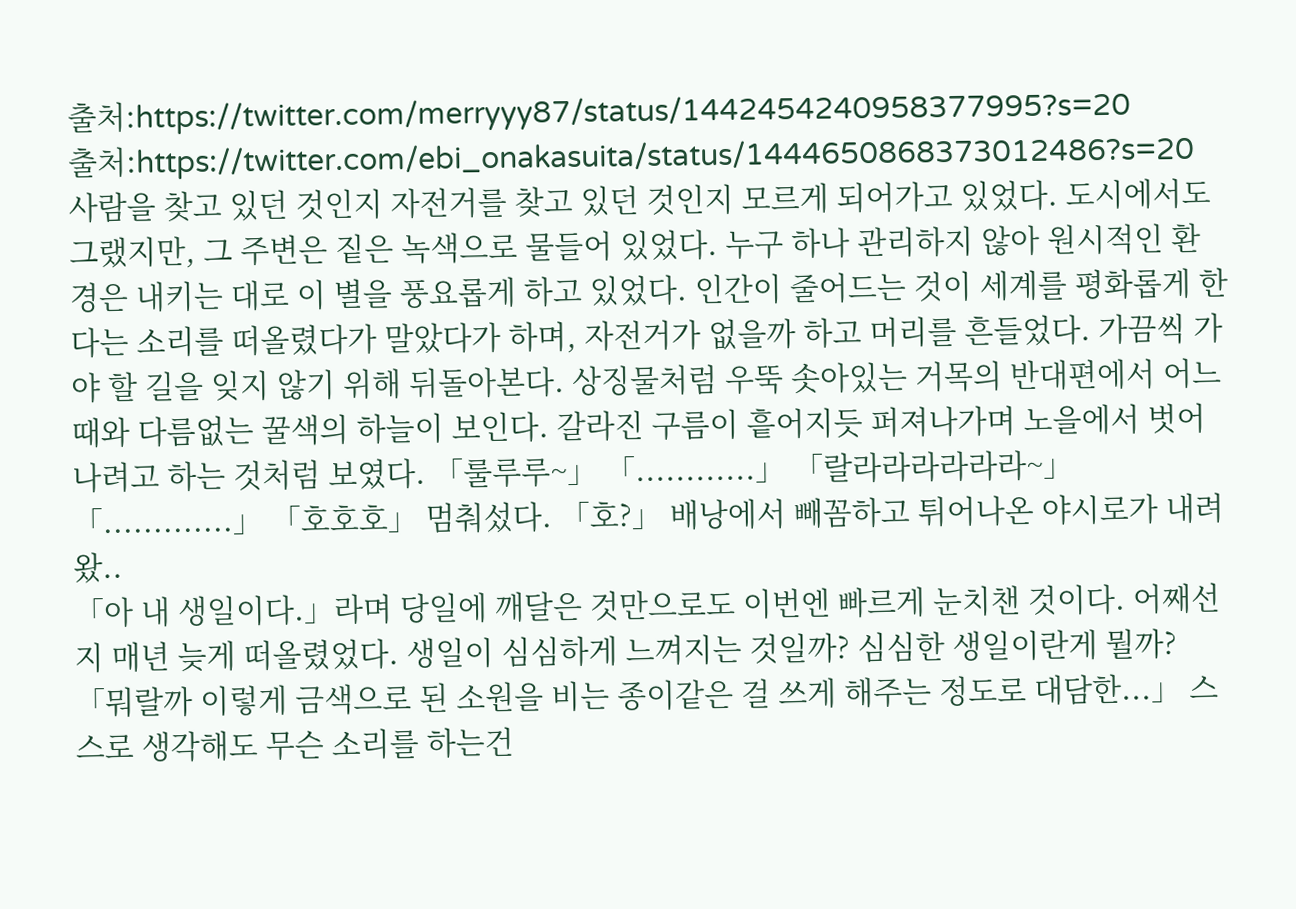출처:https://twitter.com/merryyy87/status/1442454240958377995?s=20
출처:https://twitter.com/ebi_onakasuita/status/1444650868373012486?s=20
사람을 찾고 있던 것인지 자전거를 찾고 있던 것인지 모르게 되어가고 있었다. 도시에서도 그랬지만, 그 주변은 짙은 녹색으로 물들어 있었다. 누구 하나 관리하지 않아 원시적인 환경은 내키는 대로 이 별을 풍요롭게 하고 있었다. 인간이 줄어드는 것이 세계를 평화롭게 한다는 소리를 떠올렸다가 말았다가 하며, 자전거가 없을까 하고 머리를 흔들었다. 가끔씩 가야 할 길을 잊지 않기 위해 뒤돌아본다. 상징물처럼 우뚝 솟아있는 거목의 반대편에서 어느때와 다름없는 꿀색의 하늘이 보인다. 갈라진 구름이 흩어지듯 퍼져나가며 노을에서 벗어나려고 하는 것처럼 보였다. 「룰루루~」 「............」 「랄라라라라라라~」 「.............」 「호호호」 멈춰섰다. 「호?」 배낭에서 빼꼼하고 튀어나온 야시로가 내려왔..
「아 내 생일이다.」라며 당일에 깨달은 것만으로도 이번엔 빠르게 눈치챈 것이다. 어째선지 매년 늦게 떠올렸었다. 생일이 심심하게 느껴지는 것일까? 심심한 생일이란게 뭘까? 「뭐랄까 이렇게 금색으로 된 소원을 비는 종이같은 걸 쓰게 해주는 정도로 대담한...」 스스로 생각해도 무슨 소리를 하는건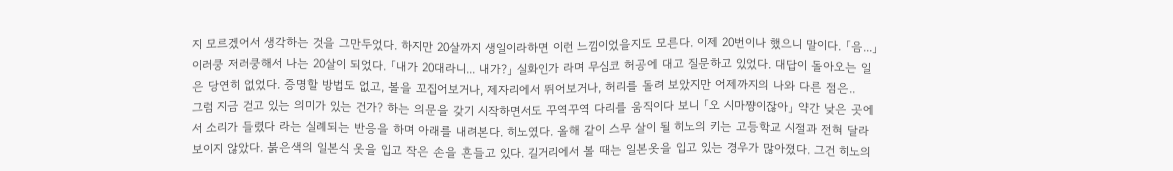지 모르겠어서 생각하는 것을 그만두었다. 하지만 20살까지 생일이라하면 이런 느낌이었을지도 모른다. 이제 20번이나 했으니 말이다. 「음...」 이러쿵 저러쿵해서 나는 20살이 되었다. 「내가 20대라니... 내가?」 실화인가 라며 무심코 허공에 대고 질문하고 있었다. 대답이 돌아오는 일은 당연히 없었다. 증명할 방법도 없고, 볼을 꼬집어보거나, 제자리에서 뛰어보거나, 허리를 돌려 보았지만 어제까지의 나와 다른 점은..
그럼 지금 걷고 있는 의미가 있는 건가? 하는 의문을 갖기 시작하면서도 꾸역꾸역 다리를 움직이다 보니 「오 시마쨩이잖아」 약간 낮은 곳에서 소리가 들렸다 라는 실례되는 반응을 하며 아래를 내려본다. 히노였다. 올해 같이 스무 살이 될 히노의 키는 고등학교 시절과 전혀 달라 보이지 않았다. 붉은색의 일본식 옷을 입고 작은 손을 흔들고 있다. 길거리에서 볼 때는 일본옷을 입고 있는 경우가 많아졌다. 그건 히노의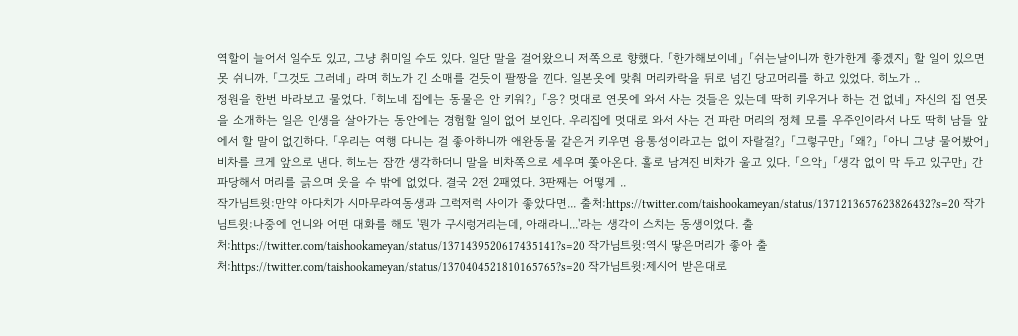역할이 늘어서 일수도 있고, 그냥 취미일 수도 있다. 일단 말을 걸어왔으니 저쪽으로 향했다. 「한가해보이네」 「쉬는날이니까 한가한게 좋겠지」 할 일이 있으면 못 쉬니까. 「그것도 그러네」 라며 히노가 긴 소매를 걷듯이 팔짱을 낀다. 일본옷에 맞춰 머리카락을 뒤로 넘긴 당고머리를 하고 있었다. 히노가 ..
정원을 한번 바라보고 물었다. 「히노네 집에는 동물은 안 키워?」 「응? 멋대로 연못에 와서 사는 것들은 있는데 딱히 키우거나 하는 건 없네」 자신의 집 연못을 소개하는 일은 인생을 살아가는 동안에는 경험할 일이 없어 보인다. 우리집에 멋대로 와서 사는 건 파란 머리의 정체 모를 우주인이라서 나도 딱히 남들 앞에서 할 말이 없긴하다. 「우리는 여행 다니는 걸 좋아하니까 애완동물 같은거 키우면 융통성이라고는 없이 자랄걸?」 「그렇구만」 「왜?」 「아니 그냥 물어봤어」 비차를 크게 앞으로 낸다. 히노는 잠깐 생각하더니 말을 비차쪽으로 세우며 쫓아온다. 홀로 남겨진 비차가 울고 있다. 「으악」 「생각 없이 막 두고 있구만」 간파당해서 머리를 긁으며 웃을 수 밖에 없었다. 결국 2전 2패였다. 3판째는 어떻게 ..
작가님트윗:만약 아다치가 시마무라여동생과 그럭저럭 사이가 좋았다면... 출처:https://twitter.com/taishookameyan/status/1371213657623826432?s=20 작가님트윗:나중에 언니와 어떤 대화를 해도 '뭔가 구시렁거리는데, 아래라니...'라는 생각이 스치는 동생이었다. 출처:https://twitter.com/taishookameyan/status/1371439520617435141?s=20 작가님트윗:역시 땋은머리가 좋아 출처:https://twitter.com/taishookameyan/status/1370404521810165765?s=20 작가님트윗:제시어 받은대로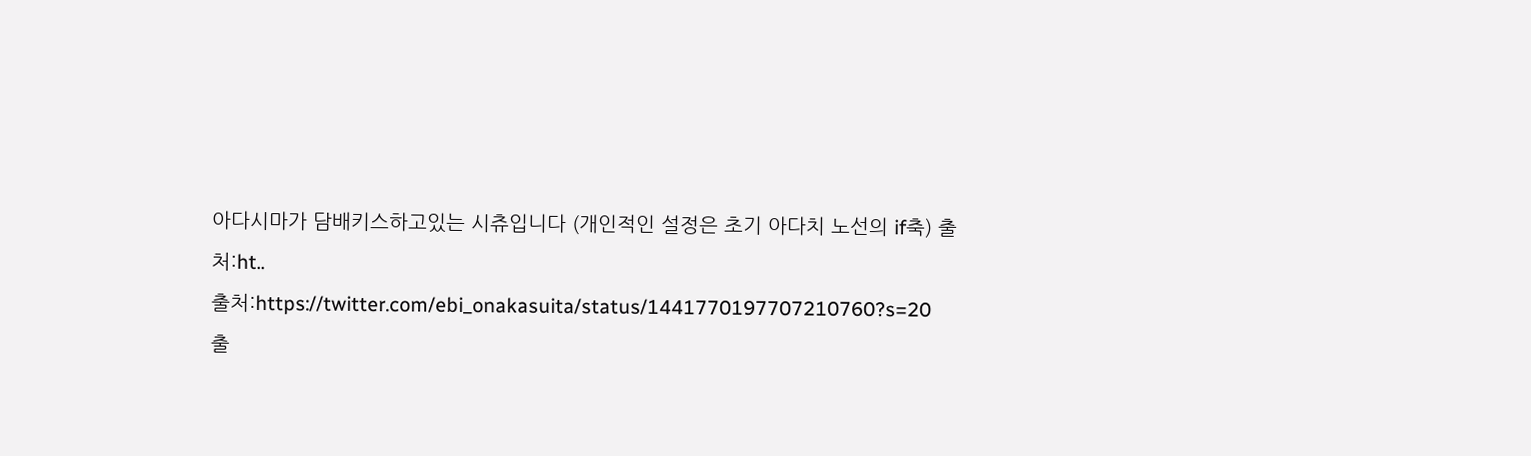아다시마가 담배키스하고있는 시츄입니다 (개인적인 설정은 초기 아다치 노선의 if축) 출처:ht..
출처:https://twitter.com/ebi_onakasuita/status/1441770197707210760?s=20
출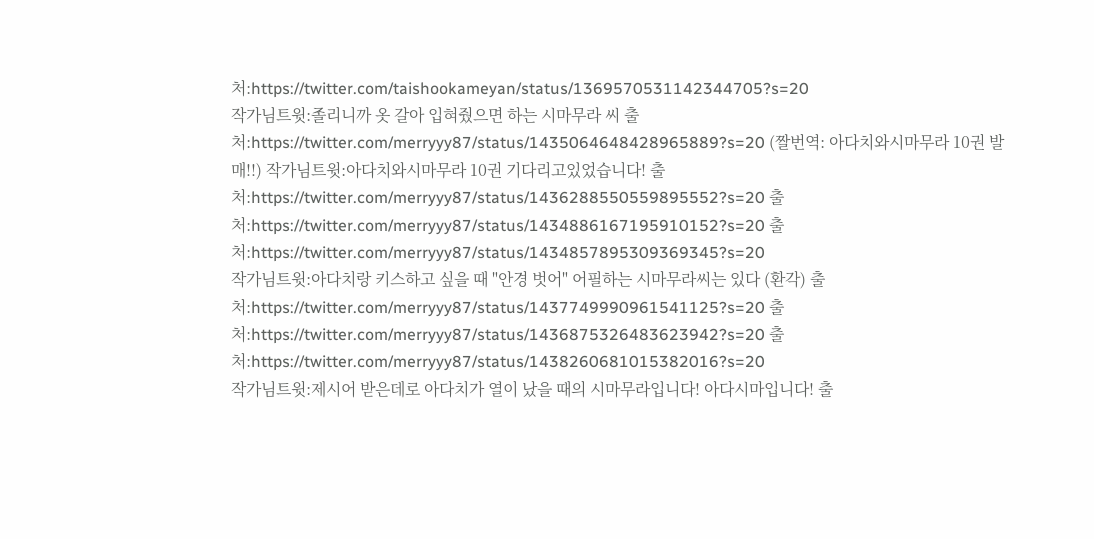처:https://twitter.com/taishookameyan/status/1369570531142344705?s=20
작가님트윗:졸리니까 옷 갈아 입혀줬으면 하는 시마무라 씨 출처:https://twitter.com/merryyy87/status/1435064648428965889?s=20 (짤번역: 아다치와시마무라 10권 발매!!) 작가님트윗:아다치와시마무라 10권 기다리고있었습니다! 출처:https://twitter.com/merryyy87/status/1436288550559895552?s=20 출처:https://twitter.com/merryyy87/status/1434886167195910152?s=20 출처:https://twitter.com/merryyy87/status/1434857895309369345?s=20
작가님트윗:아다치랑 키스하고 싶을 때 "안경 벗어" 어필하는 시마무라씨는 있다 (환각) 출처:https://twitter.com/merryyy87/status/1437749990961541125?s=20 출처:https://twitter.com/merryyy87/status/1436875326483623942?s=20 출처:https://twitter.com/merryyy87/status/1438260681015382016?s=20
작가님트윗:제시어 받은데로 아다치가 열이 났을 때의 시마무라입니다! 아다시마입니다! 출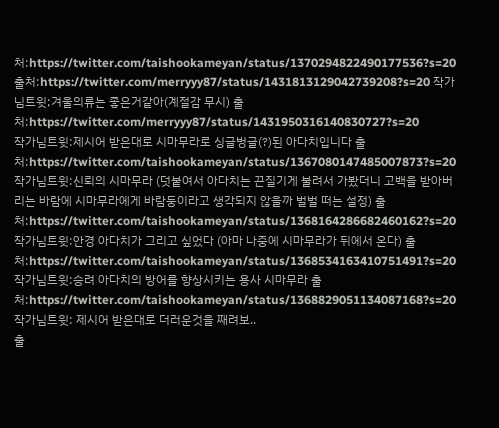처:https://twitter.com/taishookameyan/status/1370294822490177536?s=20
출처:https://twitter.com/merryyy87/status/1431813129042739208?s=20 작가님트윗;겨울의류는 좋은거같아(계절감 무시) 출처:https://twitter.com/merryyy87/status/1431950316140830727?s=20
작가님트윗:제시어 받은대로 시마무라로 싱글벙글(?)된 아다치입니다 출처:https://twitter.com/taishookameyan/status/1367080147485007873?s=20
작가님트윗:신뢰의 시마무라 (덧붙여서 아다치는 끈질기게 불려서 가봤더니 고백을 받아버리는 바람에 시마무라에게 바람둥이라고 생각되지 않을까 벌벌 떠는 설정) 출처:https://twitter.com/taishookameyan/status/1368164286682460162?s=20 작가님트윗:안경 아다치가 그리고 싶었다 (아마 나중에 시마무라가 뒤에서 온다) 출처:https://twitter.com/taishookameyan/status/1368534163410751491?s=20 작가님트윗:승려 아다치의 방어를 향상시키는 용사 시마무라 출처:https://twitter.com/taishookameyan/status/1368829051134087168?s=20 작가님트윗: 제시어 받은대로 더러운것을 째려보..
출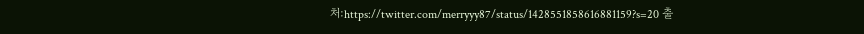처:https://twitter.com/merryyy87/status/1428551858616881159?s=20 출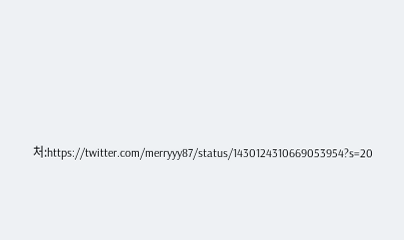처:https://twitter.com/merryyy87/status/1430124310669053954?s=20